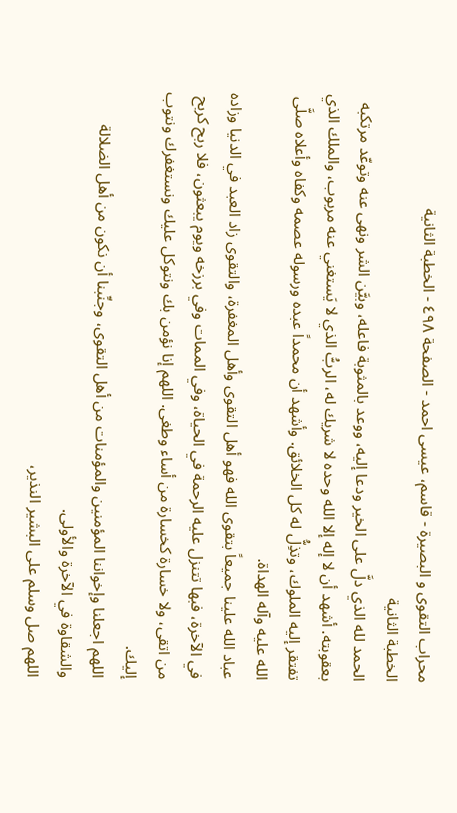محراب التقوى و البصيرة - قاسم، عيسى احمد - الصفحة ٤٩٨ - الخطبة الثانية
الخطبة الثانية
الحمد لله الذي دلَّ على الخير ودعا إليه، ووعد بالمثوبة فاعله، وبيَّن الشر ونهى عنه وتوعّد مرتكبه بعقوبته. أشهد أن لا إله إلا الله وحده لا شريك له، الربُّ الذي لا يَستغني عنه مربوب، والملك الذي تفتقر إليه الملوك، وتذِلُّ له كل الخلائق. وأشهد أن محمداً عبده ورسوله عصمه وكفاه وأعلاه صلَّى الله عليه وآله الهداة.
عباد الله علينا جميعاً بتقوى الله فهو أهل التقوى وأهل المغفرة، والتقوى زاد العبد في الدنيا وزاده في الآخرة، فبها تتنزل عليه الرحمة في الحياة، وفي الممات وفي برزخه ويوم يبعثون، فلا ربح كربح من اتقى، ولا خسارة كخسارة من أساء وطغى. اللهم إنا نؤمن بك ونتوكل عليك ونستغفرك ونتوب إليك.
اللهم اجعلنا وإخواننا المؤمنين والمؤمنات من أهل التقوى، وجنِّبنا أن نكون من أهل الضلالة والشقاوة في الآخرة والأولى.
اللهم صل وسلم على البشير النذير،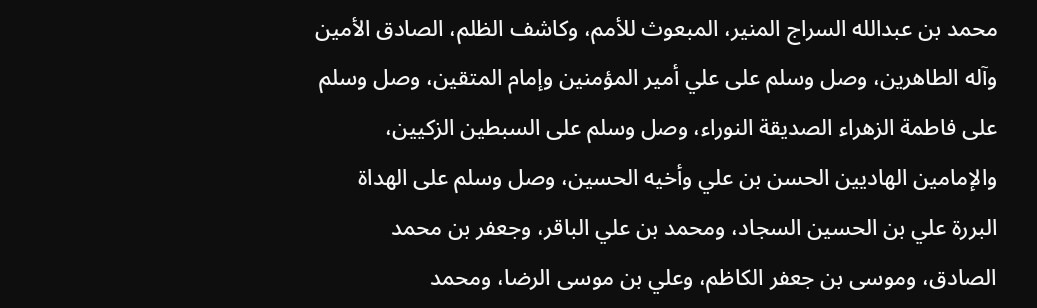محمد بن عبدالله السراج المنير، المبعوث للأمم، وكاشف الظلم، الصادق الأمين وآله الطاهرين، وصل وسلم على علي أمير المؤمنين وإمام المتقين، وصل وسلم على فاطمة الزهراء الصديقة النوراء، وصل وسلم على السبطين الزكيين، والإمامين الهاديين الحسن بن علي وأخيه الحسين، وصل وسلم على الهداة البررة علي بن الحسين السجاد، ومحمد بن علي الباقر، وجعفر بن محمد الصادق، وموسى بن جعفر الكاظم، وعلي بن موسى الرضا، ومحمد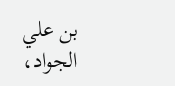بن علي الجواد،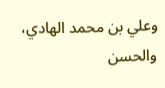وعلي بن محمد الهادي، والحسن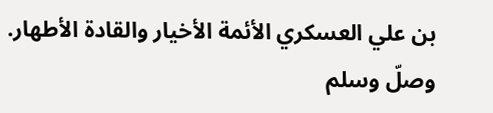بن علي العسكري الأئمة الأخيار والقادة الأطهار.
وصلّ وسلم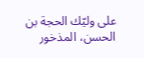على وليّك الحجة بن الحسن، المذخور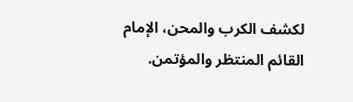لكشف الكرب والمحن، الإمام القائم المنتظر والمؤتمن.